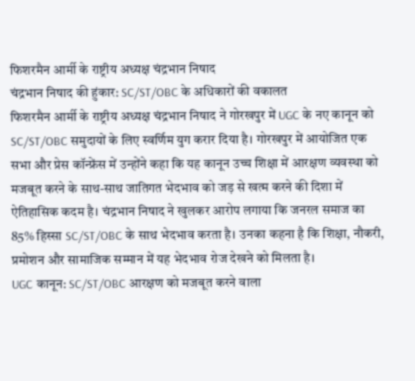फिशरमैन आर्मी के राष्ट्रीय अध्यक्ष चंद्रभान निषाद
चंद्रभान निषाद की हुंकार: SC/ST/OBC के अधिकारों की वकालत
फिशरमैन आर्मी के राष्ट्रीय अध्यक्ष चंद्रभान निषाद ने गोरखपुर में UGC के नए कानून को SC/ST/OBC समुदायों के लिए स्वर्णिम युग करार दिया है। गोरखपुर में आयोजित एक सभा और प्रेस कॉन्फ्रेंस में उन्होंने कहा कि यह कानून उच्च शिक्षा में आरक्षण व्यवस्था को मजबूत करने के साथ-साथ जातिगत भेदभाव को जड़ से खत्म करने की दिशा में ऐतिहासिक कदम है। चंद्रभान निषाद ने खुलकर आरोप लगाया कि जनरल समाज का 85% हिस्सा SC/ST/OBC के साथ भेदभाव करता है। उनका कहना है कि शिक्षा, नौकरी, प्रमोशन और सामाजिक सम्मान में यह भेदभाव रोज देखने को मिलता है।
UGC कानून: SC/ST/OBC आरक्षण को मजबूत करने वाला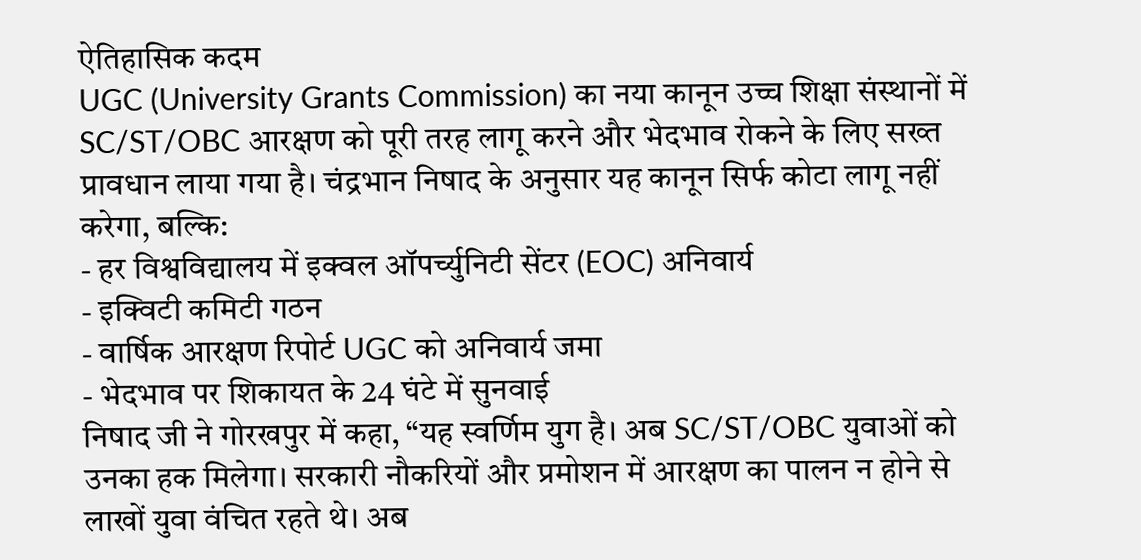ऐतिहासिक कदम
UGC (University Grants Commission) का नया कानून उच्च शिक्षा संस्थानों में SC/ST/OBC आरक्षण को पूरी तरह लागू करने और भेदभाव रोकने के लिए सख्त प्रावधान लाया गया है। चंद्रभान निषाद के अनुसार यह कानून सिर्फ कोटा लागू नहीं करेगा, बल्कि:
- हर विश्वविद्यालय में इक्वल ऑपर्च्युनिटी सेंटर (EOC) अनिवार्य
- इक्विटी कमिटी गठन
- वार्षिक आरक्षण रिपोर्ट UGC को अनिवार्य जमा
- भेदभाव पर शिकायत के 24 घंटे में सुनवाई
निषाद जी ने गोरखपुर में कहा, “यह स्वर्णिम युग है। अब SC/ST/OBC युवाओं को उनका हक मिलेगा। सरकारी नौकरियों और प्रमोशन में आरक्षण का पालन न होने से लाखों युवा वंचित रहते थे। अब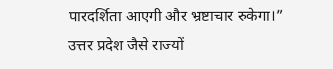पारदर्शिता आएगी और भ्रष्टाचार रुकेगा।”
उत्तर प्रदेश जैसे राज्यों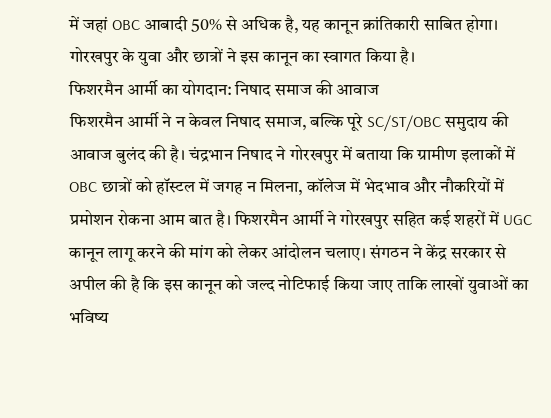में जहां OBC आबादी 50% से अधिक है, यह कानून क्रांतिकारी साबित होगा। गोरखपुर के युवा और छात्रों ने इस कानून का स्वागत किया है।
फिशरमैन आर्मी का योगदान: निषाद समाज की आवाज
फिशरमैन आर्मी ने न केवल निषाद समाज, बल्कि पूरे SC/ST/OBC समुदाय की आवाज बुलंद की है। चंद्रभान निषाद ने गोरखपुर में बताया कि ग्रामीण इलाकों में OBC छात्रों को हॉस्टल में जगह न मिलना, कॉलेज में भेदभाव और नौकरियों में प्रमोशन रोकना आम बात है। फिशरमैन आर्मी ने गोरखपुर सहित कई शहरों में UGC कानून लागू करने की मांग को लेकर आंदोलन चलाए। संगठन ने केंद्र सरकार से अपील की है कि इस कानून को जल्द नोटिफाई किया जाए ताकि लाखों युवाओं का भविष्य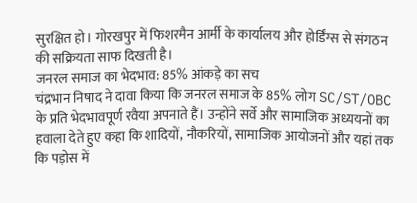सुरक्षित हो। गोरखपुर में फिशरमैन आर्मी के कार्यालय और होर्डिंग्स से संगठन की सक्रियता साफ दिखती है।
जनरल समाज का भेदभाव: 85% आंकड़े का सच
चंद्रभान निषाद ने दावा किया कि जनरल समाज के 85% लोग SC/ST/OBC के प्रति भेदभावपूर्ण रवैया अपनाते हैं। उन्होंने सर्वे और सामाजिक अध्ययनों का हवाला देते हुए कहा कि शादियों, नौकरियों, सामाजिक आयोजनों और यहां तक कि पड़ोस में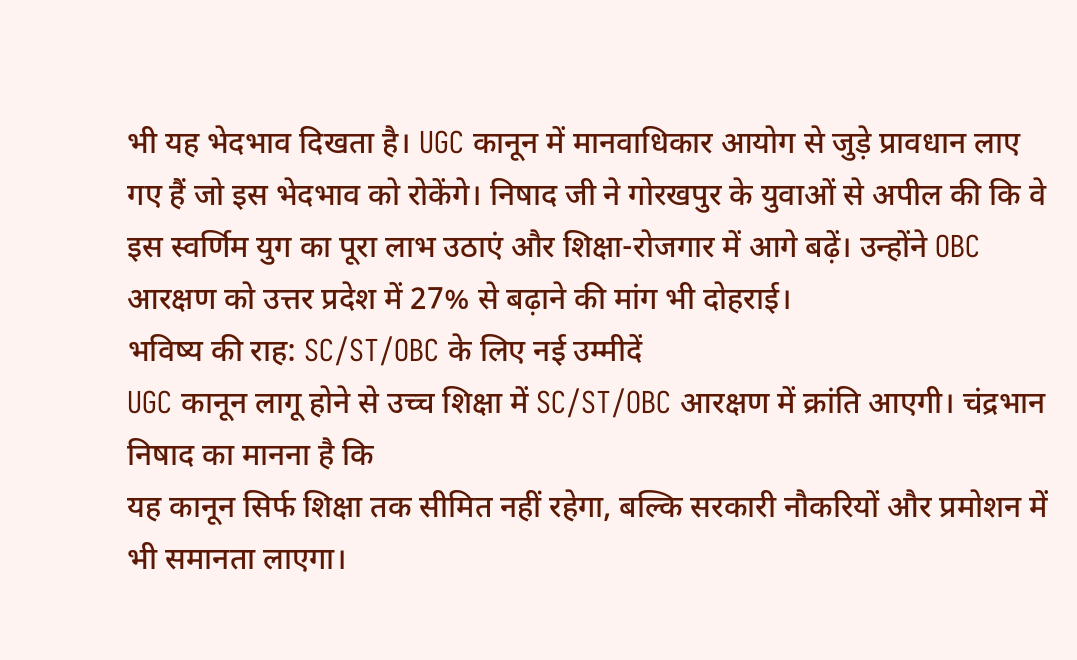भी यह भेदभाव दिखता है। UGC कानून में मानवाधिकार आयोग से जुड़े प्रावधान लाए गए हैं जो इस भेदभाव को रोकेंगे। निषाद जी ने गोरखपुर के युवाओं से अपील की कि वे इस स्वर्णिम युग का पूरा लाभ उठाएं और शिक्षा-रोजगार में आगे बढ़ें। उन्होंने OBC आरक्षण को उत्तर प्रदेश में 27% से बढ़ाने की मांग भी दोहराई।
भविष्य की राह: SC/ST/OBC के लिए नई उम्मीदें
UGC कानून लागू होने से उच्च शिक्षा में SC/ST/OBC आरक्षण में क्रांति आएगी। चंद्रभान निषाद का मानना है कि
यह कानून सिर्फ शिक्षा तक सीमित नहीं रहेगा, बल्कि सरकारी नौकरियों और प्रमोशन में भी समानता लाएगा।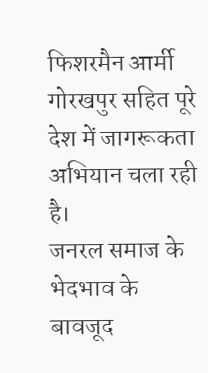फिशरमैन आर्मी गोरखपुर सहित पूरे देश में जागरूकता अभियान चला रही है।
जनरल समाज के भेदभाव के बावजूद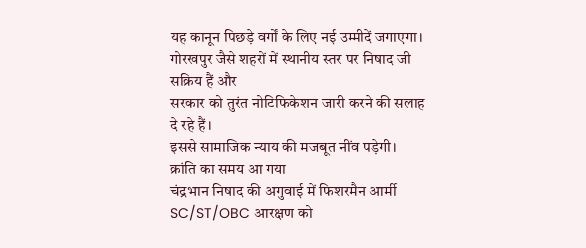यह कानून पिछड़े वर्गों के लिए नई उम्मीदें जगाएगा।
गोरखपुर जैसे शहरों में स्थानीय स्तर पर निषाद जी सक्रिय हैं और
सरकार को तुरंत नोटिफिकेशन जारी करने की सलाह दे रहे हैं।
इससे सामाजिक न्याय की मजबूत नींव पड़ेगी।
क्रांति का समय आ गया
चंद्रभान निषाद की अगुवाई में फिशरमैन आर्मी SC/ST/OBC आरक्षण को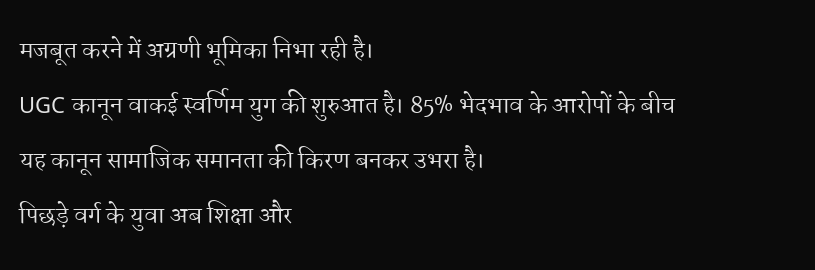मजबूत करने में अग्रणी भूमिका निभा रही है।
UGC कानून वाकई स्वर्णिम युग की शुरुआत है। 85% भेदभाव के आरोपों के बीच
यह कानून सामाजिक समानता की किरण बनकर उभरा है।
पिछड़े वर्ग के युवा अब शिक्षा और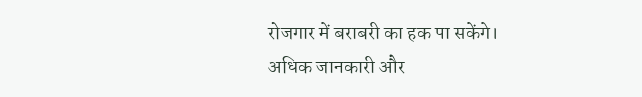रोजगार में बराबरी का हक पा सकेंगे।
अधिक जानकारी और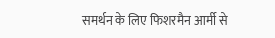समर्थन के लिए फिशरमैन आर्मी से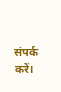संपर्क करें।